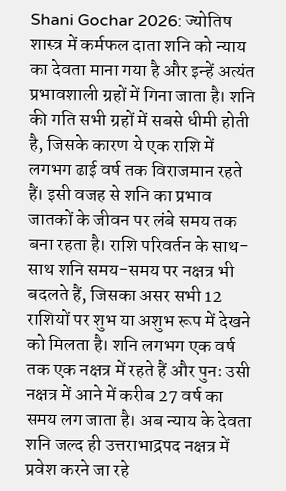Shani Gochar 2026: ज्योतिष शास्त्र में कर्मफल दाता शनि को न्याय का देवता माना गया है और इन्हें अत्यंत प्रभावशाली ग्रहों में गिना जाता है। शनि की गति सभी ग्रहों में सबसे धीमी होती है, जिसके कारण ये एक राशि में लगभग ढाई वर्ष तक विराजमान रहते हैं। इसी वजह से शनि का प्रभाव जातकों के जीवन पर लंबे समय तक बना रहता है। राशि परिवर्तन के साथ-साथ शनि समय-समय पर नक्षत्र भी बदलते हैं, जिसका असर सभी 12 राशियों पर शुभ या अशुभ रूप में देखने को मिलता है। शनि लगभग एक वर्ष तक एक नक्षत्र में रहते हैं और पुनः उसी नक्षत्र में आने में करीब 27 वर्ष का समय लग जाता है। अब न्याय के देवता शनि जल्द ही उत्तराभाद्रपद नक्षत्र में प्रवेश करने जा रहे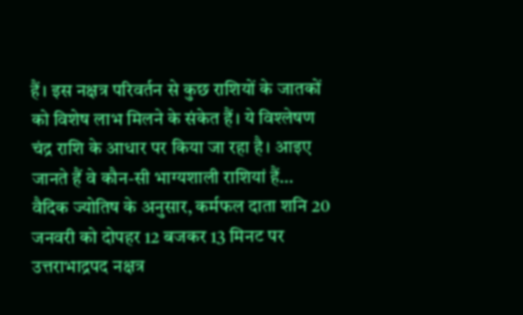हैं। इस नक्षत्र परिवर्तन से कुछ राशियों के जातकों को विशेष लाभ मिलने के संकेत हैं। ये विश्लेषण चंद्र राशि के आधार पर किया जा रहा है। आइए जानते हैं वे कौन-सी भाग्यशाली राशियां हैं…
वैदिक ज्योतिष के अनुसार, कर्मफल दाता शनि 20 जनवरी को दोपहर 12 बजकर 13 मिनट पर उत्तराभाद्रपद नक्षत्र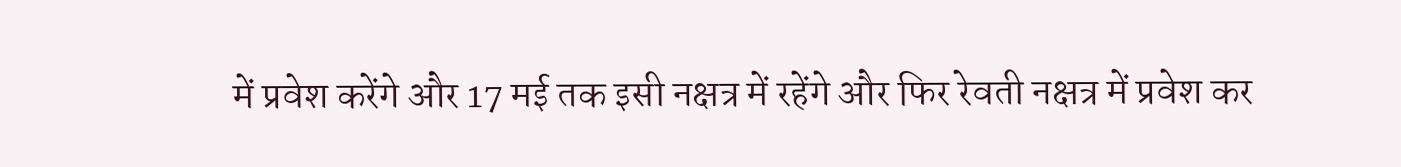में प्रवेश करेंगे और 17 मई तक इसी नक्षत्र में रहेंगे और फिर रेवती नक्षत्र में प्रवेश कर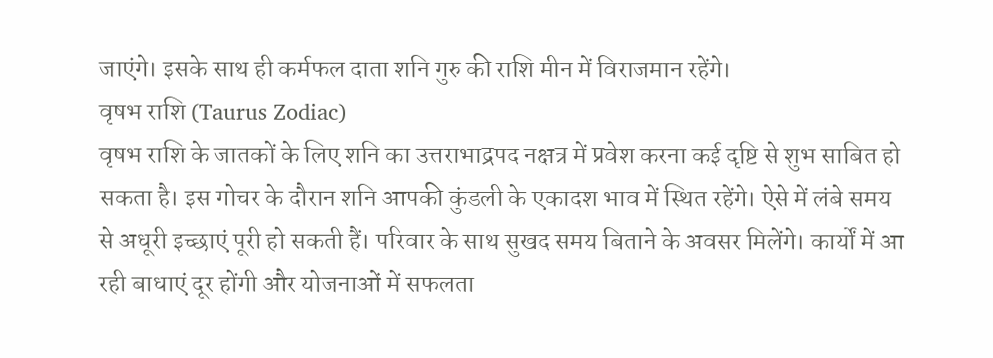जाएंगे। इसके साथ ही कर्मफल दाता शनि गुरु की राशि मीन में विराजमान रहेंगे।
वृषभ राशि (Taurus Zodiac)
वृषभ राशि के जातकों के लिए शनि का उत्तराभाद्रपद नक्षत्र में प्रवेश करना कई दृष्टि से शुभ साबित हो सकता है। इस गोचर के दौरान शनि आपकी कुंडली के एकादश भाव में स्थित रहेंगे। ऐसे में लंबे समय से अधूरी इच्छाएं पूरी हो सकती हैं। परिवार के साथ सुखद समय बिताने के अवसर मिलेंगे। कार्यों में आ रही बाधाएं दूर होंगी और योजनाओं में सफलता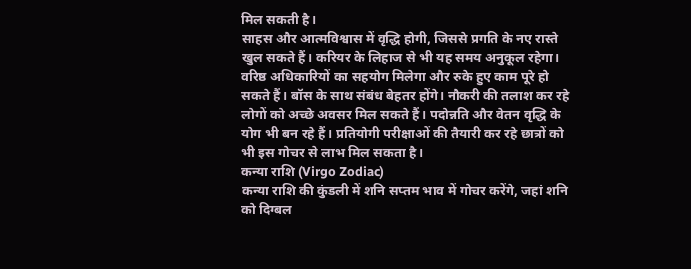मिल सकती है।
साहस और आत्मविश्वास में वृद्धि होगी, जिससे प्रगति के नए रास्ते खुल सकते हैं। करियर के लिहाज से भी यह समय अनुकूल रहेगा। वरिष्ठ अधिकारियों का सहयोग मिलेगा और रुके हुए काम पूरे हो सकते हैं। बॉस के साथ संबंध बेहतर होंगे। नौकरी की तलाश कर रहे लोगों को अच्छे अवसर मिल सकते हैं। पदोन्नति और वेतन वृद्धि के योग भी बन रहे हैं। प्रतियोगी परीक्षाओं की तैयारी कर रहे छात्रों को भी इस गोचर से लाभ मिल सकता है।
कन्या राशि (Virgo Zodiac)
कन्या राशि की कुंडली में शनि सप्तम भाव में गोचर करेंगे, जहां शनि को दिग्बल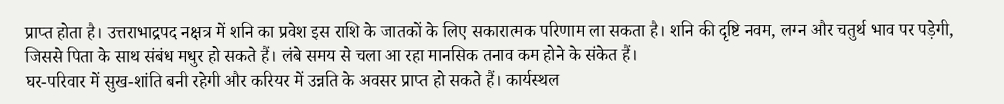प्राप्त होता है। उत्तराभाद्रपद नक्षत्र में शनि का प्रवेश इस राशि के जातकों के लिए सकारात्मक परिणाम ला सकता है। शनि की दृष्टि नवम, लग्न और चतुर्थ भाव पर पड़ेगी, जिससे पिता के साथ संबंध मधुर हो सकते हैं। लंबे समय से चला आ रहा मानसिक तनाव कम होने के संकेत हैं।
घर-परिवार में सुख-शांति बनी रहेगी और करियर में उन्नति के अवसर प्राप्त हो सकते हैं। कार्यस्थल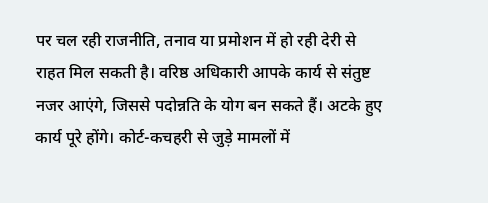पर चल रही राजनीति, तनाव या प्रमोशन में हो रही देरी से राहत मिल सकती है। वरिष्ठ अधिकारी आपके कार्य से संतुष्ट नजर आएंगे, जिससे पदोन्नति के योग बन सकते हैं। अटके हुए कार्य पूरे होंगे। कोर्ट-कचहरी से जुड़े मामलों में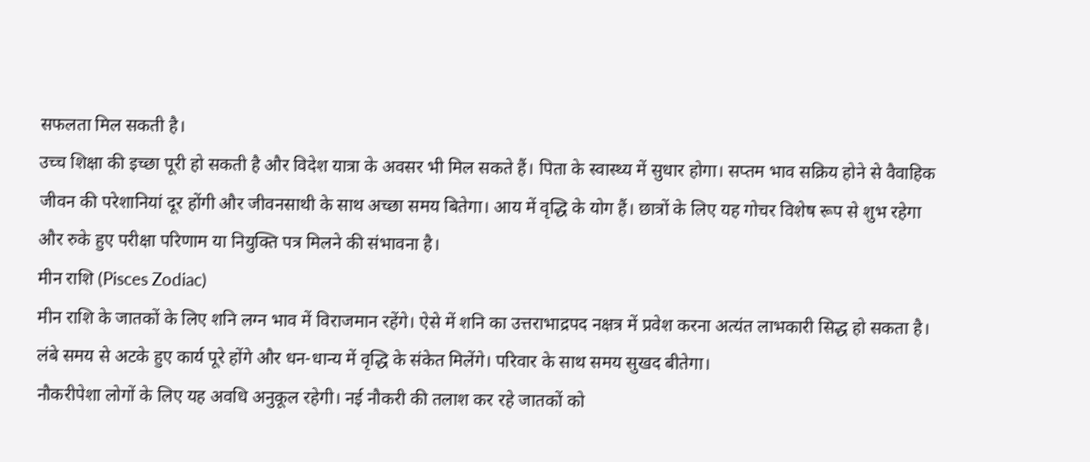सफलता मिल सकती है।
उच्च शिक्षा की इच्छा पूरी हो सकती है और विदेश यात्रा के अवसर भी मिल सकते हैं। पिता के स्वास्थ्य में सुधार होगा। सप्तम भाव सक्रिय होने से वैवाहिक जीवन की परेशानियां दूर होंगी और जीवनसाथी के साथ अच्छा समय बितेगा। आय में वृद्धि के योग हैं। छात्रों के लिए यह गोचर विशेष रूप से शुभ रहेगा और रुके हुए परीक्षा परिणाम या नियुक्ति पत्र मिलने की संभावना है।
मीन राशि (Pisces Zodiac)
मीन राशि के जातकों के लिए शनि लग्न भाव में विराजमान रहेंगे। ऐसे में शनि का उत्तराभाद्रपद नक्षत्र में प्रवेश करना अत्यंत लाभकारी सिद्ध हो सकता है। लंबे समय से अटके हुए कार्य पूरे होंगे और धन-धान्य में वृद्धि के संकेत मिलेंगे। परिवार के साथ समय सुखद बीतेगा।
नौकरीपेशा लोगों के लिए यह अवधि अनुकूल रहेगी। नई नौकरी की तलाश कर रहे जातकों को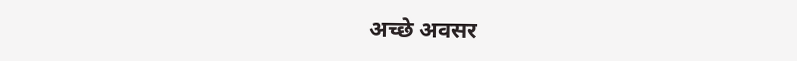अच्छे अवसर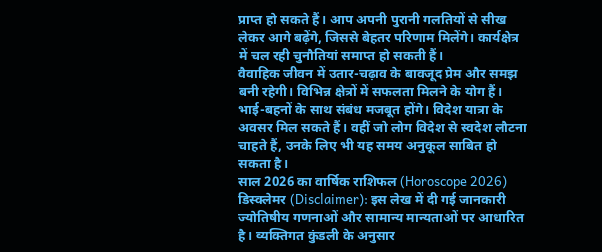प्राप्त हो सकते हैं। आप अपनी पुरानी गलतियों से सीख लेकर आगे बढ़ेंगे, जिससे बेहतर परिणाम मिलेंगे। कार्यक्षेत्र में चल रही चुनौतियां समाप्त हो सकती हैं।
वैवाहिक जीवन में उतार-चढ़ाव के बावजूद प्रेम और समझ बनी रहेगी। विभिन्न क्षेत्रों में सफलता मिलने के योग हैं। भाई-बहनों के साथ संबंध मजबूत होंगे। विदेश यात्रा के अवसर मिल सकते हैं। वहीं जो लोग विदेश से स्वदेश लौटना चाहते हैं, उनके लिए भी यह समय अनुकूल साबित हो सकता है।
साल 2026 का वार्षिक राशिफल (Horoscope 2026)
डिस्क्लेमर (Disclaimer): इस लेख में दी गई जानकारी ज्योतिषीय गणनाओं और सामान्य मान्यताओं पर आधारित है। व्यक्तिगत कुंडली के अनुसार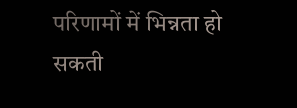परिणामों में भिन्नता हो सकती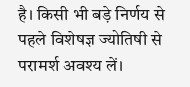है। किसी भी बड़े निर्णय से पहले विशेषज्ञ ज्योतिषी से परामर्श अवश्य लें।